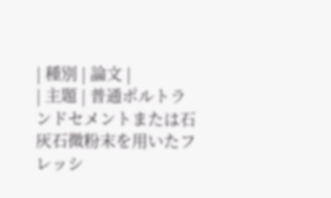| 種別 | 論文 |
| 主題 | 普通ポルトランドセメントまたは石灰石微粉末を用いたフレッシ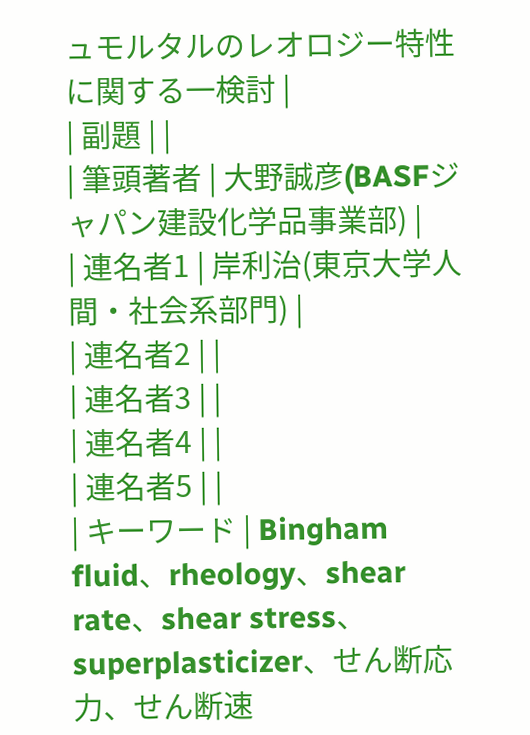ュモルタルのレオロジー特性に関する一検討 |
| 副題 | |
| 筆頭著者 | 大野誠彦(BASFジャパン建設化学品事業部) |
| 連名者1 | 岸利治(東京大学人間・社会系部門) |
| 連名者2 | |
| 連名者3 | |
| 連名者4 | |
| 連名者5 | |
| キーワード | Bingham fluid、rheology、shear rate、shear stress、superplasticizer、せん断応力、せん断速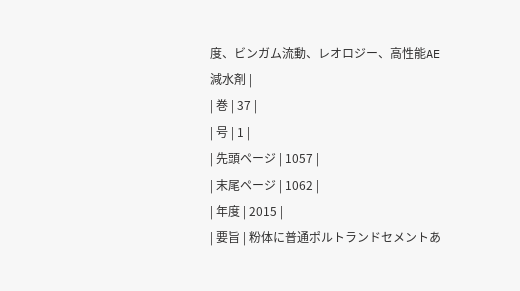度、ビンガム流動、レオロジー、高性能AE減水剤 |
| 巻 | 37 |
| 号 | 1 |
| 先頭ページ | 1057 |
| 末尾ページ | 1062 |
| 年度 | 2015 |
| 要旨 | 粉体に普通ポルトランドセメントあ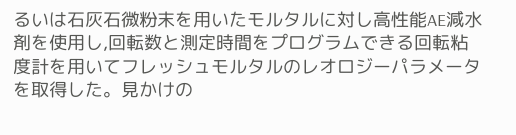るいは石灰石微粉末を用いたモルタルに対し高性能AE減水剤を使用し,回転数と測定時間をプログラムできる回転粘度計を用いてフレッシュモルタルのレオロジーパラメータを取得した。見かけの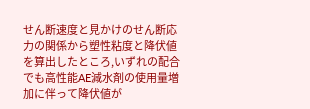せん断速度と見かけのせん断応力の関係から塑性粘度と降伏値を算出したところ,いずれの配合でも高性能AE減水剤の使用量増加に伴って降伏値が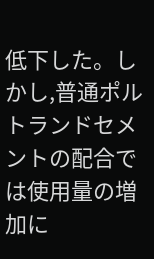低下した。しかし,普通ポルトランドセメントの配合では使用量の増加に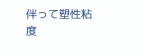伴って塑性粘度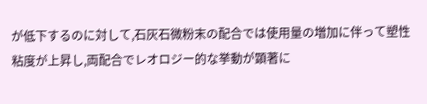が低下するのに対して,石灰石微粉末の配合では使用量の増加に伴って塑性粘度が上昇し,両配合でレオロジー的な挙動が顕著に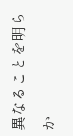異なることを明らか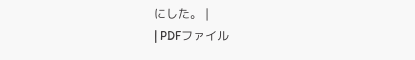にした。 |
| PDFファイル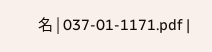名 | 037-01-1171.pdf |